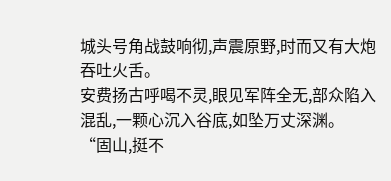城头号角战鼓响彻,声震原野,时而又有大炮吞吐火舌。
安费扬古呼喝不灵,眼见军阵全无,部众陷入混乱,一颗心沉入谷底,如坠万丈深渊。
“固山,挺不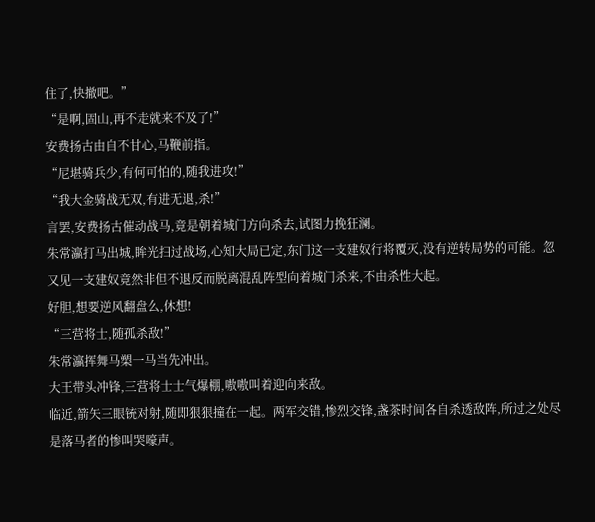住了,快撤吧。”
“是啊,固山,再不走就来不及了!”
安费扬古由自不甘心,马鞭前指。
“尼堪骑兵少,有何可怕的,随我进攻!”
“我大金骑战无双,有进无退,杀!”
言罢,安费扬古催动战马,竟是朝着城门方向杀去,试图力挽狂澜。
朱常瀛打马出城,眸光扫过战场,心知大局已定,东门这一支建奴行将覆灭,没有逆转局势的可能。忽又见一支建奴竟然非但不退反而脱离混乱阵型向着城门杀来,不由杀性大起。
好胆,想要逆风翻盘么,休想!
“三营将士,随孤杀敌!”
朱常瀛挥舞马槊一马当先冲出。
大王带头冲锋,三营将士士气爆棚,嗷嗷叫着迎向来敌。
临近,箭矢三眼铳对射,随即狠狠撞在一起。两军交错,惨烈交锋,盏茶时间各自杀透敌阵,所过之处尽是落马者的惨叫哭嚎声。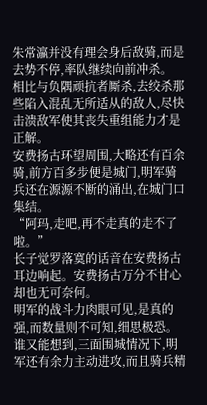朱常瀛并没有理会身后敌骑,而是去势不停,率队继续向前冲杀。
相比与负隅顽抗者厮杀,去绞杀那些陷入混乱无所适从的敌人,尽快击溃敌军使其丧失重组能力才是正解。
安费扬古环望周围,大略还有百余骑,前方百多步便是城门,明军骑兵还在源源不断的涌出,在城门口集结。
“阿玛,走吧,再不走真的走不了啦。”
长子觉罗落寞的话音在安费扬古耳边响起。安费扬古万分不甘心却也无可奈何。
明军的战斗力肉眼可见,是真的强,而数量则不可知,细思极恐。
谁又能想到,三面围城情况下,明军还有余力主动进攻,而且骑兵精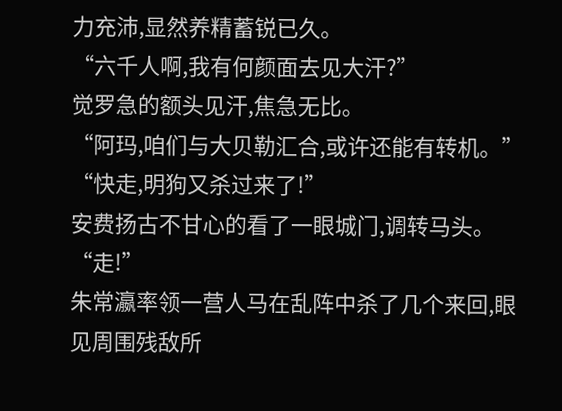力充沛,显然养精蓄锐已久。
“六千人啊,我有何颜面去见大汗?”
觉罗急的额头见汗,焦急无比。
“阿玛,咱们与大贝勒汇合,或许还能有转机。”
“快走,明狗又杀过来了!”
安费扬古不甘心的看了一眼城门,调转马头。
“走!”
朱常瀛率领一营人马在乱阵中杀了几个来回,眼见周围残敌所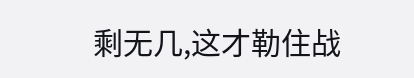剩无几,这才勒住战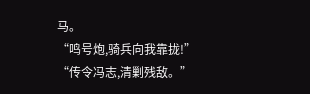马。
“鸣号炮,骑兵向我靠拢!”
“传令冯志,清剿残敌。”